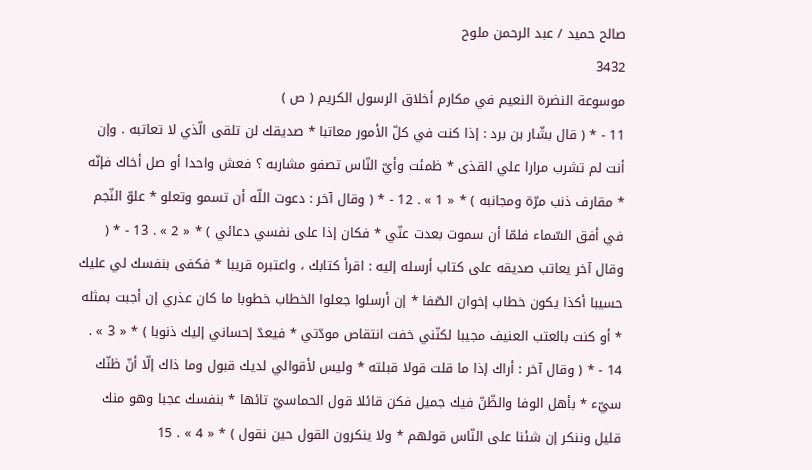صالح حميد / عبد الرحمن ملوح
3432
موسوعة النضرة النعيم في مكارم أخلاق الرسول الكريم ( ص )
11 - * ( قال بشّار بن برد : إذا كنت في كلّ الأمور معاتبا * صديقك لن تلقى الّذي لا تعاتبه . وإن أنت لم تشرب مرارا علي القذى * ظمئت وأيّ النّاس تصفو مشاربه ؟ فعش واحدا أو صل أخاك فإنّه * مقارف ذنب مرّة ومجانبه ) * « 1 » . 12 - * ( وقال آخر : دعوت اللّه أن تسمو وتعلو * علوّ النّجم في أفق السّماء فلمّا أن سموت بعدت عنّي * فكان إذا على نفسي دعائي ) * « 2 » . 13 - * ( وقال آخر يعاتب صديقه على كتاب أرسله إليه : اقرأ كتابك ، واعتبره قريبا * فكفى بنفسك لي عليك حسيبا أكذا يكون خطاب إخوان الصّفا * إن أرسلوا جعلوا الخطاب خطوبا ما كان عذري إن أجبت بمثله * أو كنت بالعتب العنيف مجيبا لكنّني خفت انتقاص مودّتي * فيعدّ إحساني إليك ذنوبا ) * « 3 » . 14 - * ( وقال آخر : أراك إذا ما قلت قولا قبلته * وليس لأقوالي لديك قبول وما ذاك إلّا أنّ ظنّك سيّء * بأهل الوفا والظّنّ فيك جميل فكن قائلا قول الحماسيّ تائها * بنفسك عجبا وهو منك قليل وننكر إن شئنا على النّاس قولهم * ولا ينكرون القول حين نقول ) * « 4 » . 15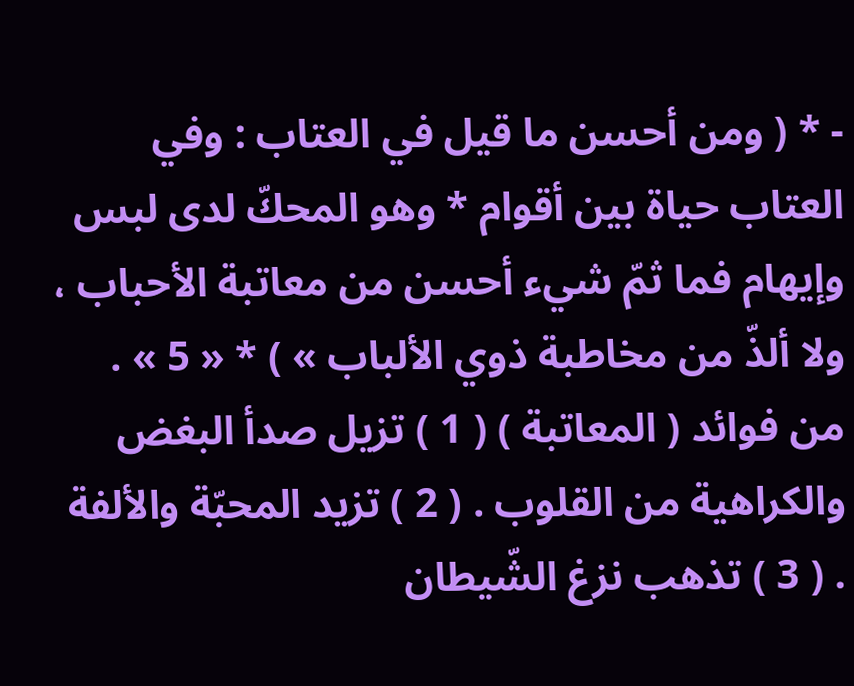- * ( ومن أحسن ما قيل في العتاب : وفي العتاب حياة بين أقوام * وهو المحكّ لدى لبس وإيهام فما ثمّ شيء أحسن من معاتبة الأحباب ، ولا ألذّ من مخاطبة ذوي الألباب » ) * « 5 » . من فوائد ( المعاتبة ) ( 1 ) تزيل صدأ البغض والكراهية من القلوب . ( 2 ) تزيد المحبّة والألفة . ( 3 ) تذهب نزغ الشّيطان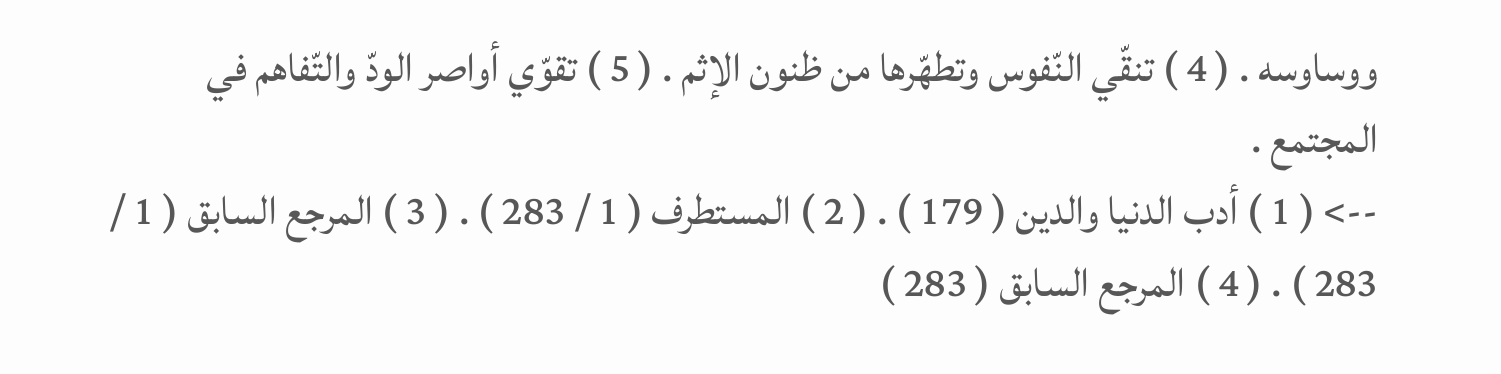ووساوسه . ( 4 ) تنقّي النّفوس وتطهّرها من ظنون الإثم . ( 5 ) تقوّي أواصر الودّ والتّفاهم في المجتمع .
--> ( 1 ) أدب الدنيا والدين ( 179 ) . ( 2 ) المستطرف ( 1 / 283 ) . ( 3 ) المرجع السابق ( 1 / 283 ) . ( 4 ) المرجع السابق ( 283 )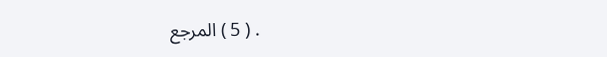. ( 5 ) المرجع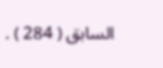السابق ( 284 ) .